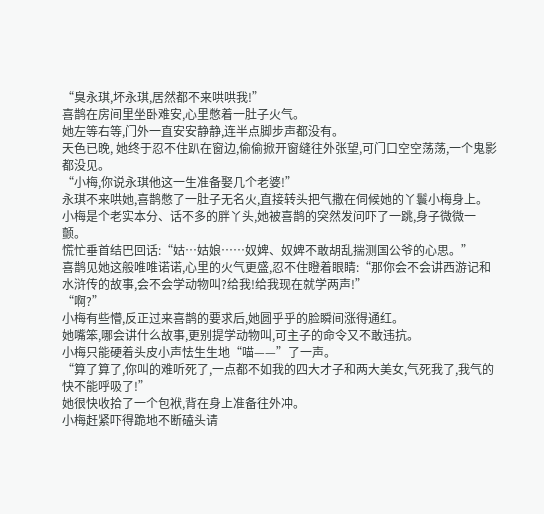“臭永琪,坏永琪,居然都不来哄哄我!”
喜鹊在房间里坐卧难安,心里憋着一肚子火气。
她左等右等,门外一直安安静静,连半点脚步声都没有。
天色已晚, 她终于忍不住趴在窗边,偷偷掀开窗缝往外张望,可门口空空荡荡,一个鬼影都没见。
“小梅,你说永琪他这一生准备娶几个老婆!”
永琪不来哄她,喜鹊憋了一肚子无名火,直接转头把气撒在伺候她的丫鬟小梅身上。
小梅是个老实本分、话不多的胖丫头,她被喜鹊的突然发问吓了一跳,身子微微一颤。
慌忙垂首结巴回话:“姑…姑娘……奴婢、奴婢不敢胡乱揣测国公爷的心思。”
喜鹊见她这般唯唯诺诺,心里的火气更盛,忍不住瞪着眼睛:“那你会不会讲西游记和水浒传的故事,会不会学动物叫?给我!给我现在就学两声!”
“啊?”
小梅有些懵,反正过来喜鹊的要求后,她圆乎乎的脸瞬间涨得通红。
她嘴笨,哪会讲什么故事,更别提学动物叫,可主子的命令又不敢违抗。
小梅只能硬着头皮小声怯生生地“喵——”了一声。
“算了算了,你叫的难听死了,一点都不如我的四大才子和两大美女,气死我了,我气的快不能呼吸了!”
她很快收拾了一个包袱,背在身上准备往外冲。
小梅赶紧吓得跪地不断磕头请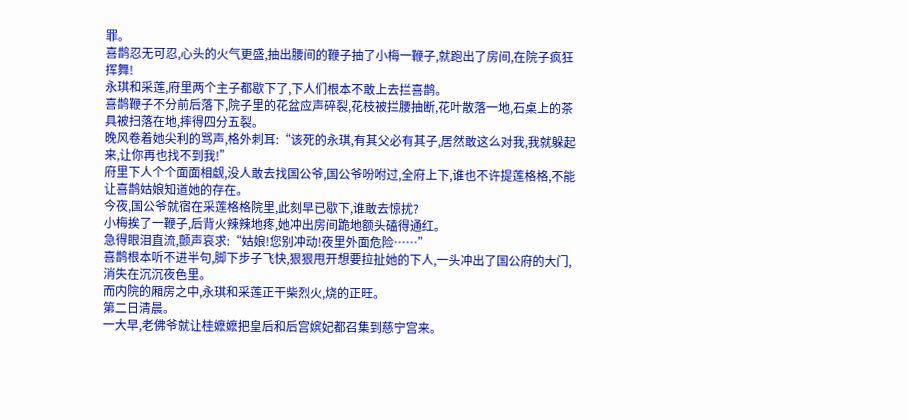罪。
喜鹊忍无可忍,心头的火气更盛,抽出腰间的鞭子抽了小梅一鞭子,就跑出了房间,在院子疯狂挥舞!
永琪和采莲,府里两个主子都歇下了,下人们根本不敢上去拦喜鹊。
喜鹊鞭子不分前后落下,院子里的花盆应声碎裂,花枝被拦腰抽断,花叶散落一地,石桌上的茶具被扫落在地,摔得四分五裂。
晚风卷着她尖利的骂声,格外刺耳:“该死的永琪,有其父必有其子,居然敢这么对我,我就躲起来,让你再也找不到我!”
府里下人个个面面相觑,没人敢去找国公爷,国公爷吩咐过,全府上下,谁也不许提莲格格,不能让喜鹊姑娘知道她的存在。
今夜,国公爷就宿在采莲格格院里,此刻早已歇下,谁敢去惊扰?
小梅挨了一鞭子,后背火辣辣地疼,她冲出房间跪地额头磕得通红。
急得眼泪直流,颤声哀求:“姑娘!您别冲动!夜里外面危险……”
喜鹊根本听不进半句,脚下步子飞快,狠狠甩开想要拉扯她的下人,一头冲出了国公府的大门,消失在沉沉夜色里。
而内院的厢房之中,永琪和采莲正干柴烈火,烧的正旺。
第二日清晨。
一大早,老佛爷就让桂嬷嬷把皇后和后宫嫔妃都召集到慈宁宫来。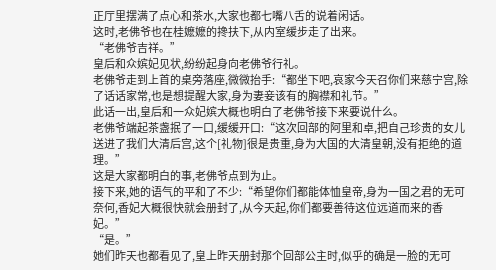正厅里摆满了点心和茶水,大家也都七嘴八舌的说着闲话。
这时,老佛爷也在桂嬷嬷的搀扶下,从内室缓步走了出来。
“老佛爷吉祥。”
皇后和众嫔妃见状,纷纷起身向老佛爷行礼。
老佛爷走到上首的桌旁落座,微微抬手:“都坐下吧,哀家今天召你们来慈宁宫,除了话话家常,也是想提醒大家,身为妻妾该有的胸襟和礼节。”
此话一出,皇后和一众妃嫔大概也明白了老佛爷接下来要说什么。
老佛爷端起茶盏抿了一口,缓缓开口:“这次回部的阿里和卓,把自己珍贵的女儿送进了我们大清后宫,这个[礼物]很是贵重,身为大国的大清皇朝,没有拒绝的道理。”
这是大家都明白的事,老佛爷点到为止。
接下来,她的语气的平和了不少:“希望你们都能体恤皇帝,身为一国之君的无可奈何,香妃大概很快就会册封了,从今天起,你们都要善待这位远道而来的香妃。”
“是。”
她们昨天也都看见了,皇上昨天册封那个回部公主时,似乎的确是一脸的无可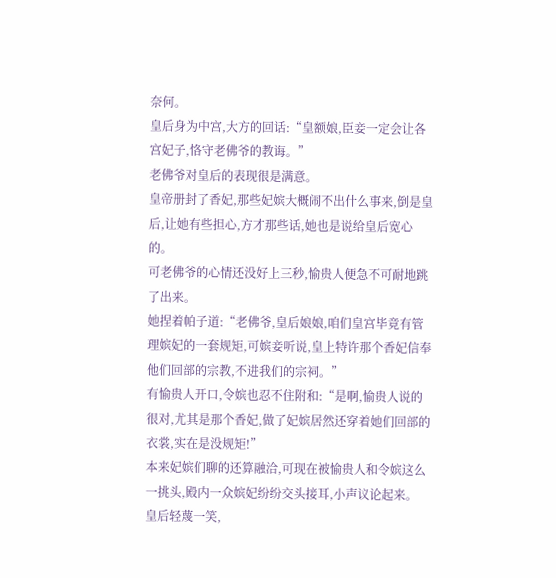奈何。
皇后身为中宫,大方的回话:“皇额娘,臣妾一定会让各宫妃子,恪守老佛爷的教诲。”
老佛爷对皇后的表现很是满意。
皇帝册封了香妃,那些妃嫔大概闹不出什么事来,倒是皇后,让她有些担心,方才那些话,她也是说给皇后宽心的。
可老佛爷的心情还没好上三秒,愉贵人便急不可耐地跳了出来。
她捏着帕子道:“老佛爷,皇后娘娘,咱们皇宫毕竟有管理嫔妃的一套规矩,可嫔妾听说,皇上特许那个香妃信奉他们回部的宗教,不进我们的宗祠。”
有愉贵人开口,令嫔也忍不住附和:“是啊,愉贵人说的很对,尤其是那个香妃,做了妃嫔居然还穿着她们回部的衣裳,实在是没规矩!”
本来妃嫔们聊的还算融洽,可现在被愉贵人和令嫔这么一挑头,殿内一众嫔妃纷纷交头接耳,小声议论起来。
皇后轻蔑一笑,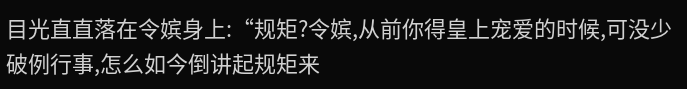目光直直落在令嫔身上:“规矩?令嫔,从前你得皇上宠爱的时候,可没少破例行事,怎么如今倒讲起规矩来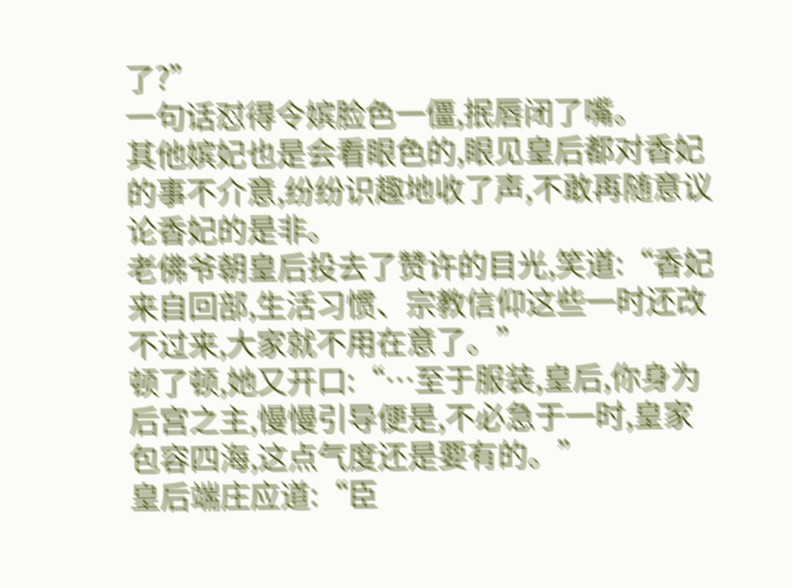了?”
一句话怼得令嫔脸色一僵,抿唇闭了嘴。
其他嫔妃也是会看眼色的,眼见皇后都对香妃的事不介意,纷纷识趣地收了声,不敢再随意议论香妃的是非。
老佛爷朝皇后投去了赞许的目光,笑道:“香妃来自回部,生活习惯、宗教信仰这些一时还改不过来,大家就不用在意了。”
顿了顿,她又开口:“…至于服装,皇后,你身为后宫之主,慢慢引导便是,不必急于一时,皇家包容四海,这点气度还是要有的。”
皇后端庄应道:“臣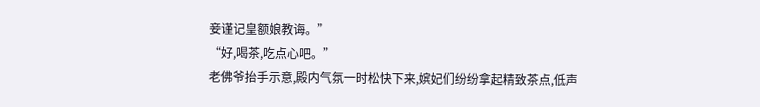妾谨记皇额娘教诲。”
“好,喝茶,吃点心吧。”
老佛爷抬手示意,殿内气氛一时松快下来,嫔妃们纷纷拿起精致茶点,低声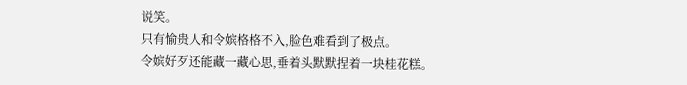说笑。
只有愉贵人和令嫔格格不入,脸色难看到了极点。
令嫔好歹还能藏一藏心思,垂着头默默捏着一块桂花糕。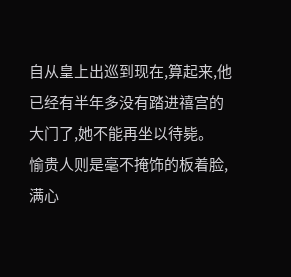自从皇上出巡到现在,算起来,他已经有半年多没有踏进禧宫的大门了,她不能再坐以待毙。
愉贵人则是毫不掩饰的板着脸,满心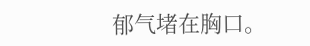郁气堵在胸口。